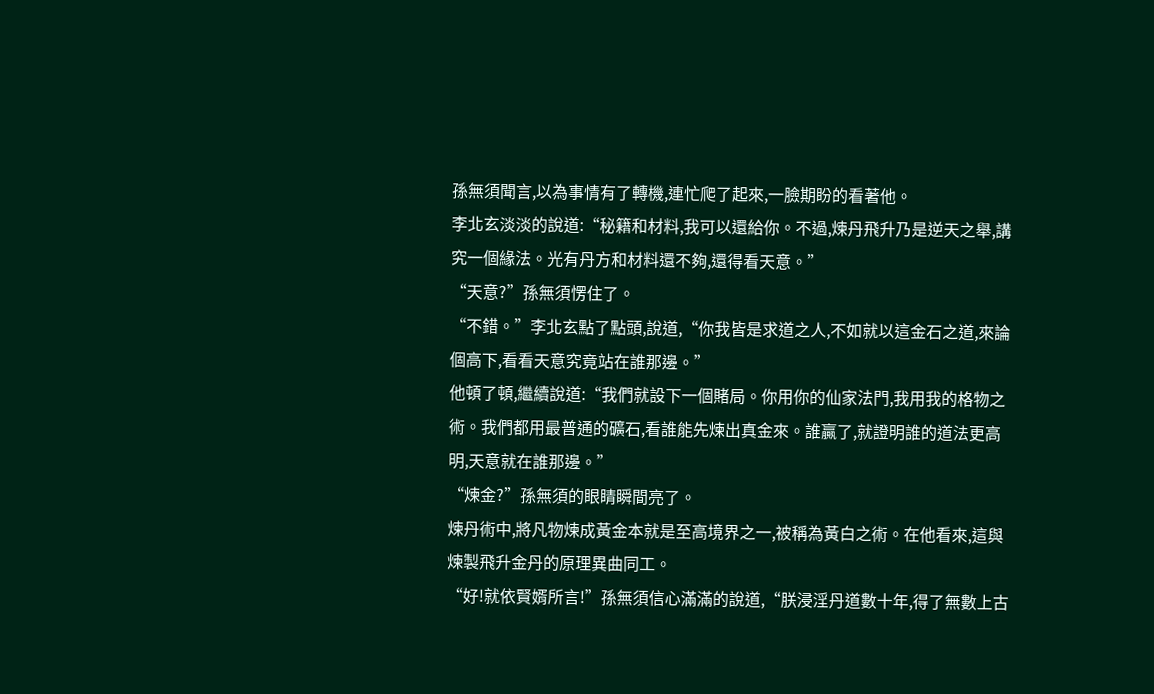孫無須聞言,以為事情有了轉機,連忙爬了起來,一臉期盼的看著他。
李北玄淡淡的說道:“秘籍和材料,我可以還給你。不過,煉丹飛升乃是逆天之舉,講究一個緣法。光有丹方和材料還不夠,還得看天意。”
“天意?”孫無須愣住了。
“不錯。”李北玄點了點頭,說道,“你我皆是求道之人,不如就以這金石之道,來論個高下,看看天意究竟站在誰那邊。”
他頓了頓,繼續說道:“我們就設下一個賭局。你用你的仙家法門,我用我的格物之術。我們都用最普通的礦石,看誰能先煉出真金來。誰贏了,就證明誰的道法更高明,天意就在誰那邊。”
“煉金?”孫無須的眼睛瞬間亮了。
煉丹術中,將凡物煉成黃金本就是至高境界之一,被稱為黃白之術。在他看來,這與煉製飛升金丹的原理異曲同工。
“好!就依賢婿所言!”孫無須信心滿滿的說道,“朕浸淫丹道數十年,得了無數上古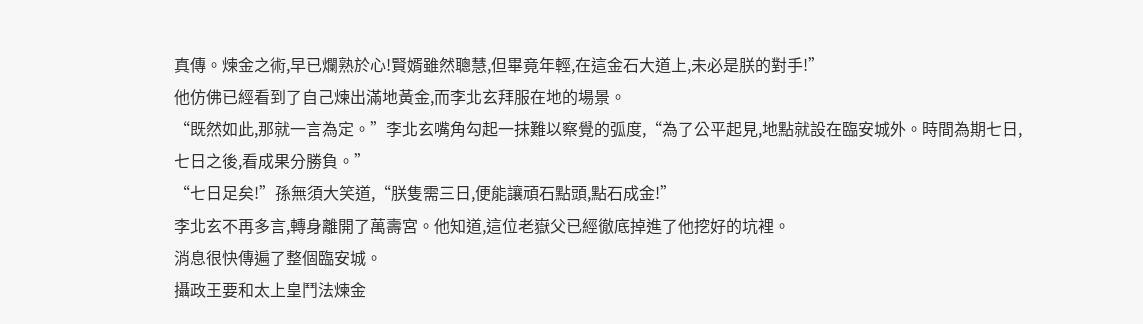真傳。煉金之術,早已爛熟於心!賢婿雖然聰慧,但畢竟年輕,在這金石大道上,未必是朕的對手!”
他仿佛已經看到了自己煉出滿地黃金,而李北玄拜服在地的場景。
“既然如此,那就一言為定。”李北玄嘴角勾起一抹難以察覺的弧度,“為了公平起見,地點就設在臨安城外。時間為期七日,七日之後,看成果分勝負。”
“七日足矣!”孫無須大笑道,“朕隻需三日,便能讓頑石點頭,點石成金!”
李北玄不再多言,轉身離開了萬壽宮。他知道,這位老嶽父已經徹底掉進了他挖好的坑裡。
消息很快傳遍了整個臨安城。
攝政王要和太上皇鬥法煉金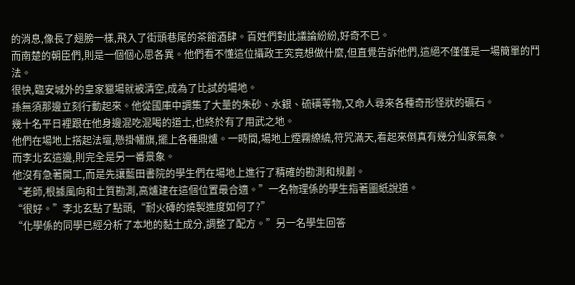的消息,像長了翅膀一樣,飛入了街頭巷尾的茶館酒肆。百姓們對此議論紛紛,好奇不已。
而南楚的朝臣們,則是一個個心思各異。他們看不懂這位攝政王究竟想做什麼,但直覺告訴他們,這絕不僅僅是一場簡單的鬥法。
很快,臨安城外的皇家獵場就被清空,成為了比試的場地。
孫無須那邊立刻行動起來。他從國庫中調集了大量的朱砂、水銀、硫磺等物,又命人尋來各種奇形怪狀的礦石。
幾十名平日裡跟在他身邊混吃混喝的道士,也終於有了用武之地。
他們在場地上搭起法壇,懸掛幡旗,擺上各種鼎爐。一時間,場地上煙霧繚繞,符咒滿天,看起來倒真有幾分仙家氣象。
而李北玄這邊,則完全是另一番景象。
他沒有急著開工,而是先讓藍田書院的學生們在場地上進行了精確的勘測和規劃。
“老師,根據風向和土質勘測,高爐建在這個位置最合適。”一名物理係的學生指著圖紙說道。
“很好。”李北玄點了點頭,“耐火磚的燒製進度如何了?”
“化學係的同學已經分析了本地的黏土成分,調整了配方。”另一名學生回答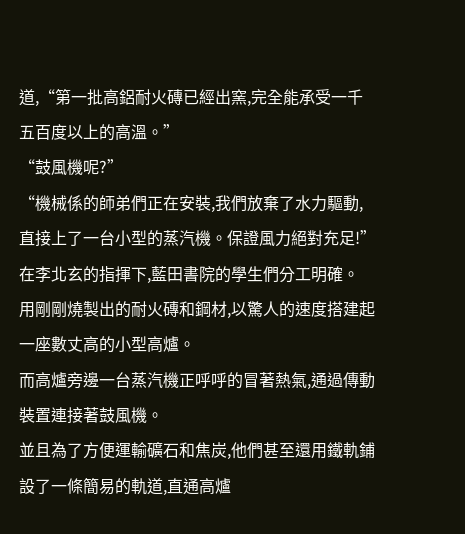道,“第一批高鋁耐火磚已經出窯,完全能承受一千五百度以上的高溫。”
“鼓風機呢?”
“機械係的師弟們正在安裝,我們放棄了水力驅動,直接上了一台小型的蒸汽機。保證風力絕對充足!”
在李北玄的指揮下,藍田書院的學生們分工明確。
用剛剛燒製出的耐火磚和鋼材,以驚人的速度搭建起一座數丈高的小型高爐。
而高爐旁邊一台蒸汽機正呼呼的冒著熱氣,通過傳動裝置連接著鼓風機。
並且為了方便運輸礦石和焦炭,他們甚至還用鐵軌鋪設了一條簡易的軌道,直通高爐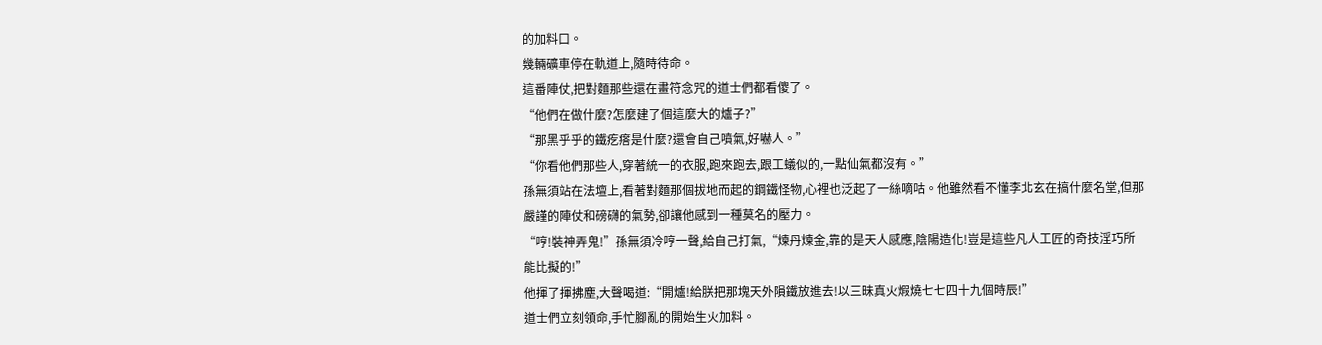的加料口。
幾輛礦車停在軌道上,隨時待命。
這番陣仗,把對麵那些還在畫符念咒的道士們都看傻了。
“他們在做什麼?怎麼建了個這麼大的爐子?”
“那黑乎乎的鐵疙瘩是什麼?還會自己噴氣,好嚇人。”
“你看他們那些人,穿著統一的衣服,跑來跑去,跟工蟻似的,一點仙氣都沒有。”
孫無須站在法壇上,看著對麵那個拔地而起的鋼鐵怪物,心裡也泛起了一絲嘀咕。他雖然看不懂李北玄在搞什麼名堂,但那嚴謹的陣仗和磅礴的氣勢,卻讓他感到一種莫名的壓力。
“哼!裝神弄鬼!”孫無須冷哼一聲,給自己打氣,“煉丹煉金,靠的是天人感應,陰陽造化!豈是這些凡人工匠的奇技淫巧所能比擬的!”
他揮了揮拂塵,大聲喝道:“開爐!給朕把那塊天外隕鐵放進去!以三昧真火煆燒七七四十九個時辰!”
道士們立刻領命,手忙腳亂的開始生火加料。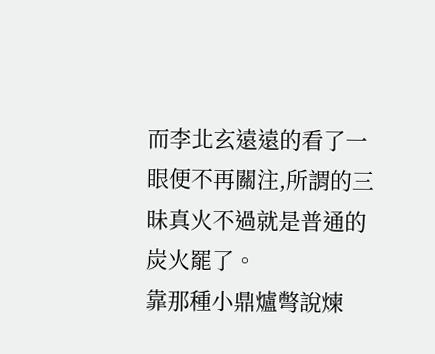而李北玄遠遠的看了一眼便不再關注,所謂的三昧真火不過就是普通的炭火罷了。
靠那種小鼎爐彆說煉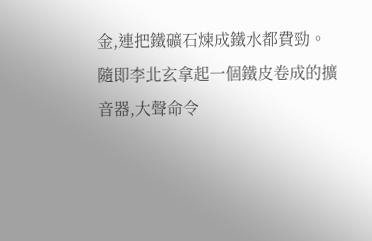金,連把鐵礦石煉成鐵水都費勁。
隨即李北玄拿起一個鐵皮卷成的擴音器,大聲命令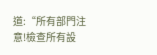道:“所有部門注意!檢查所有設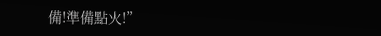備!準備點火!”